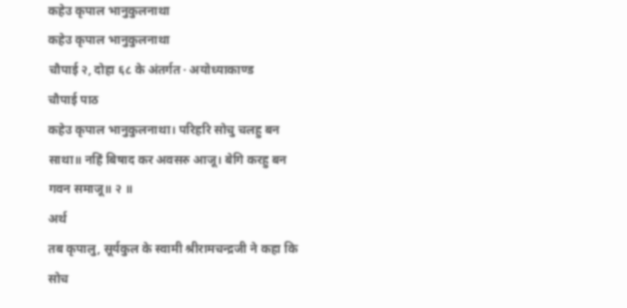कहेउ कृपाल भानुकुलनाथा
कहेउ कृपाल भानुकुलनाथा
चौपाई २, दोहा ६८ के अंतर्गत · अयोध्याकाण्ड
चौपाई पाठ
कहेउ कृपाल भानुकुलनाथा। परिहरि सोचु चलहु बन साथा॥ नहिं बिषाद कर अवसरु आजू। बेगि करहु बन गवन समाजू॥ २ ॥
अर्थ
तब कृपालु, सूर्यकुल के स्वामी श्रीरामचन्द्रजी ने कहा कि सोच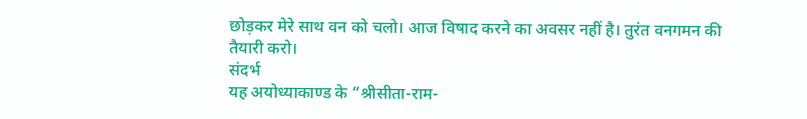छोड़कर मेरे साथ वन को चलो। आज विषाद करने का अवसर नहीं है। तुरंत वनगमन की तैयारी करो।
संदर्भ
यह अयोध्याकाण्ड के “श्रीसीता-राम-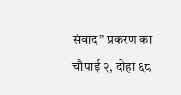संवाद” प्रकरण का चौपाई २, दोहा ६८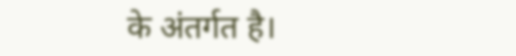के अंतर्गत है।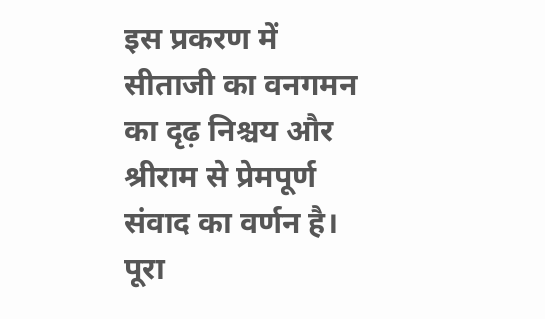इस प्रकरण में सीताजी का वनगमन का दृढ़ निश्चय और श्रीराम से प्रेमपूर्ण संवाद का वर्णन है।
पूरा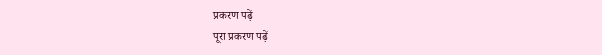प्रकरण पढ़ें
पूरा प्रकरण पढ़ें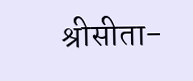श्रीसीता-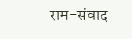राम-संवाद